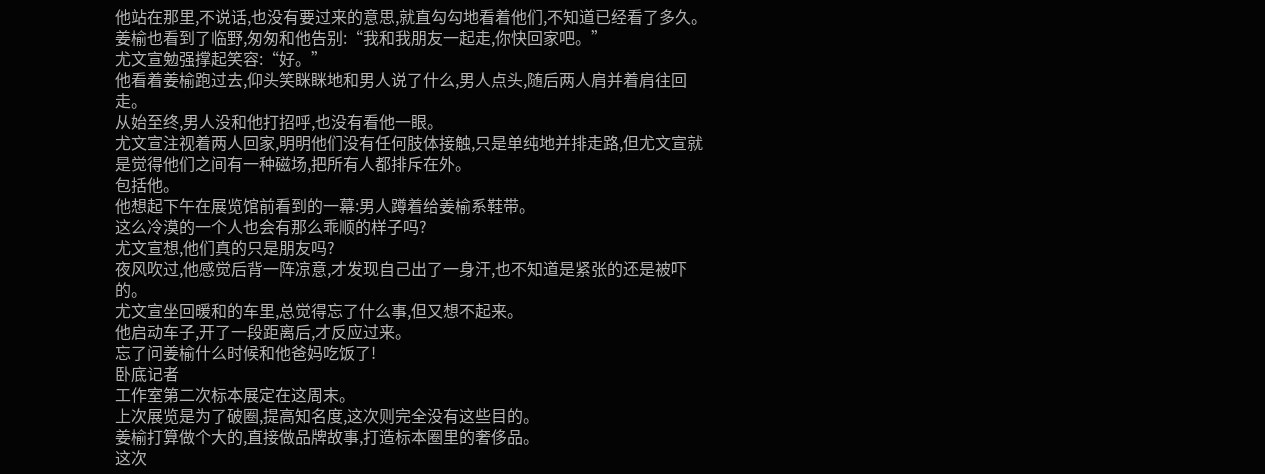他站在那里,不说话,也没有要过来的意思,就直勾勾地看着他们,不知道已经看了多久。
姜榆也看到了临野,匆匆和他告别:“我和我朋友一起走,你快回家吧。”
尤文宣勉强撑起笑容:“好。”
他看着姜榆跑过去,仰头笑眯眯地和男人说了什么,男人点头,随后两人肩并着肩往回走。
从始至终,男人没和他打招呼,也没有看他一眼。
尤文宣注视着两人回家,明明他们没有任何肢体接触,只是单纯地并排走路,但尤文宣就是觉得他们之间有一种磁场,把所有人都排斥在外。
包括他。
他想起下午在展览馆前看到的一幕:男人蹲着给姜榆系鞋带。
这么冷漠的一个人也会有那么乖顺的样子吗?
尤文宣想,他们真的只是朋友吗?
夜风吹过,他感觉后背一阵凉意,才发现自己出了一身汗,也不知道是紧张的还是被吓的。
尤文宣坐回暖和的车里,总觉得忘了什么事,但又想不起来。
他启动车子,开了一段距离后,才反应过来。
忘了问姜榆什么时候和他爸妈吃饭了!
卧底记者
工作室第二次标本展定在这周末。
上次展览是为了破圈,提高知名度,这次则完全没有这些目的。
姜榆打算做个大的,直接做品牌故事,打造标本圈里的奢侈品。
这次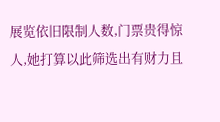展览依旧限制人数,门票贵得惊人,她打算以此筛选出有财力且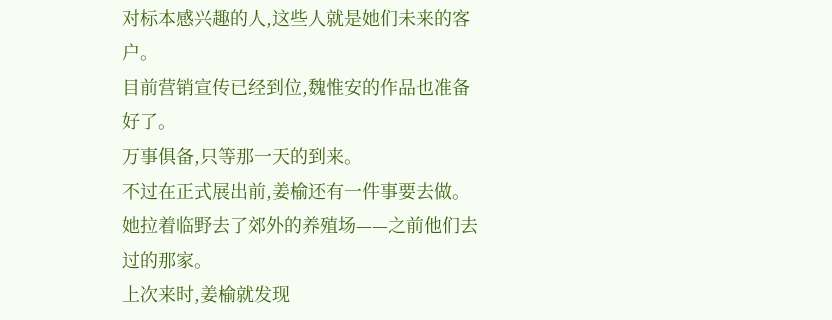对标本感兴趣的人,这些人就是她们未来的客户。
目前营销宣传已经到位,魏惟安的作品也准备好了。
万事俱备,只等那一天的到来。
不过在正式展出前,姜榆还有一件事要去做。
她拉着临野去了郊外的养殖场——之前他们去过的那家。
上次来时,姜榆就发现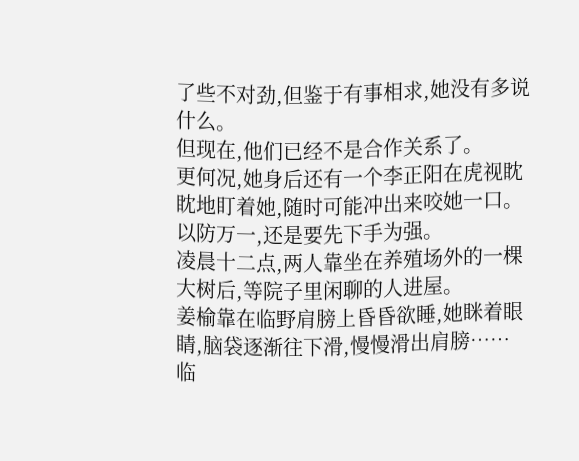了些不对劲,但鉴于有事相求,她没有多说什么。
但现在,他们已经不是合作关系了。
更何况,她身后还有一个李正阳在虎视眈眈地盯着她,随时可能冲出来咬她一口。
以防万一,还是要先下手为强。
凌晨十二点,两人靠坐在养殖场外的一棵大树后,等院子里闲聊的人进屋。
姜榆靠在临野肩膀上昏昏欲睡,她眯着眼睛,脑袋逐渐往下滑,慢慢滑出肩膀……
临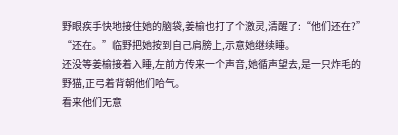野眼疾手快地接住她的脑袋,姜榆也打了个激灵,清醒了:“他们还在?”
“还在。”临野把她按到自己肩膀上,示意她继续睡。
还没等姜榆接着入睡,左前方传来一个声音,她循声望去,是一只炸毛的野猫,正弓着背朝他们哈气。
看来他们无意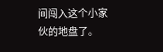间闯入这个小家伙的地盘了。